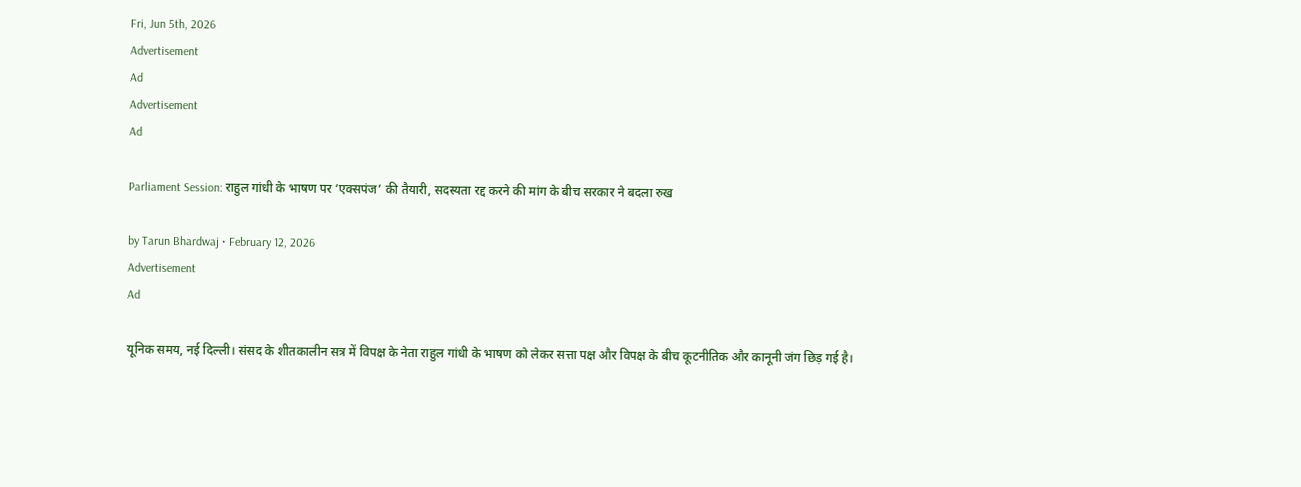Fri, Jun 5th, 2026
Advertisement
Ad
Advertisement
Ad

Parliament Session: राहुल गांधी के भाषण पर ‘एक्सपंज’ की तैयारी, सदस्यता रद्द करने की मांग के बीच सरकार ने बदला रुख

by Tarun Bhardwaj • February 12, 2026
Advertisement
Ad

यूनिक समय, नई दिल्ली। संसद के शीतकालीन सत्र में विपक्ष के नेता राहुल गांधी के भाषण को लेकर सत्ता पक्ष और विपक्ष के बीच कूटनीतिक और कानूनी जंग छिड़ गई है।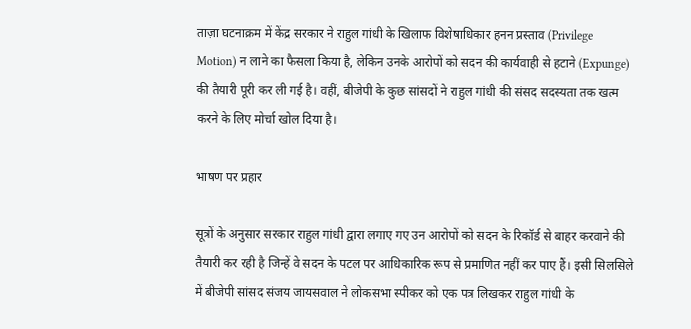ताज़ा घटनाक्रम में केंद्र सरकार ने राहुल गांधी के खिलाफ विशेषाधिकार हनन प्रस्ताव (Privilege Motion) न लाने का फैसला किया है, लेकिन उनके आरोपों को सदन की कार्यवाही से हटाने (Expunge) की तैयारी पूरी कर ली गई है। वहीं, बीजेपी के कुछ सांसदों ने राहुल गांधी की संसद सदस्यता तक खत्म करने के लिए मोर्चा खोल दिया है।

भाषण पर प्रहार

सूत्रों के अनुसार सरकार राहुल गांधी द्वारा लगाए गए उन आरोपों को सदन के रिकॉर्ड से बाहर करवाने की तैयारी कर रही है जिन्हें वे सदन के पटल पर आधिकारिक रूप से प्रमाणित नहीं कर पाए हैं। इसी सिलसिले में बीजेपी सांसद संजय जायसवाल ने लोकसभा स्पीकर को एक पत्र लिखकर राहुल गांधी के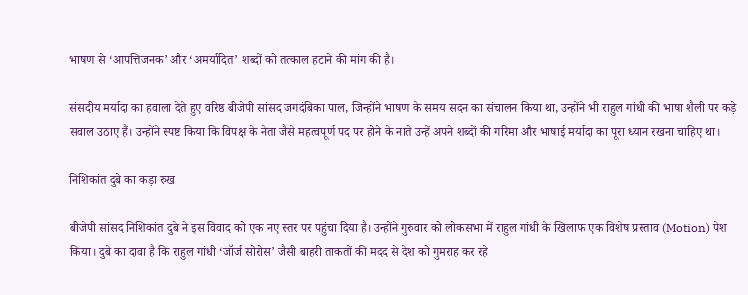भाषण से ‘आपत्तिजनक’ और ‘अमर्यादित’ शब्दों को तत्काल हटाने की मांग की है।

संसदीय मर्यादा का हवाला देते हुए वरिष्ठ बीजेपी सांसद जगदंबिका पाल, जिन्होंने भाषण के समय सदन का संचालन किया था, उन्होंने भी राहुल गांधी की भाषा शैली पर कड़े सवाल उठाए हैं। उन्होंने स्पष्ट किया कि विपक्ष के नेता जैसे महत्वपूर्ण पद पर होने के नाते उन्हें अपने शब्दों की गरिमा और भाषाई मर्यादा का पूरा ध्यान रखना चाहिए था।

निशिकांत दुबे का कड़ा रुख

बीजेपी सांसद निशिकांत दुबे ने इस विवाद को एक नए स्तर पर पहुंचा दिया है। उन्होंने गुरुवार को लोकसभा में राहुल गांधी के खिलाफ एक विशेष प्रस्ताव (Motion) पेश किया। दुबे का दावा है कि राहुल गांधी ‘जॉर्ज सोरोस’ जैसी बाहरी ताकतों की मदद से देश को गुमराह कर रहे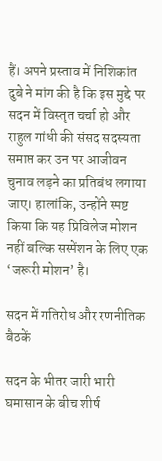हैं। अपने प्रस्ताव में निशिकांत दुबे ने मांग की है कि इस मुद्दे पर सदन में विस्तृत चर्चा हो और राहुल गांधी की संसद सदस्यता समाप्त कर उन पर आजीवन चुनाव लड़ने का प्रतिबंध लगाया जाए। हालांकि, उन्होंने स्पष्ट किया कि यह प्रिविलेज मोशन नहीं बल्कि सस्पेंशन के लिए एक ‘जरूरी मोशन’ है।

सदन में गतिरोध और रणनीतिक बैठकें

सदन के भीतर जारी भारी घमासान के बीच शीर्ष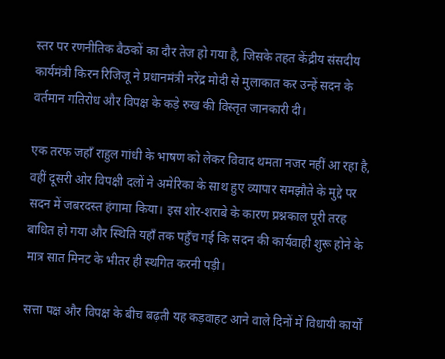स्तर पर रणनीतिक बैठकों का दौर तेज हो गया है, जिसके तहत केंद्रीय संसदीय कार्यमंत्री किरन रिजिजू ने प्रधानमंत्री नरेंद्र मोदी से मुलाकात कर उन्हें सदन के वर्तमान गतिरोध और विपक्ष के कड़े रुख की विस्तृत जानकारी दी।

एक तरफ जहाँ राहुल गांधी के भाषण को लेकर विवाद थमता नजर नहीं आ रहा है, वहीं दूसरी ओर विपक्षी दलों ने अमेरिका के साथ हुए व्यापार समझौते के मुद्दे पर सदन में जबरदस्त हंगामा किया। इस शोर-शराबे के कारण प्रश्नकाल पूरी तरह बाधित हो गया और स्थिति यहाँ तक पहुँच गई कि सदन की कार्यवाही शुरू होने के मात्र सात मिनट के भीतर ही स्थगित करनी पड़ी।

सत्ता पक्ष और विपक्ष के बीच बढ़ती यह कड़वाहट आने वाले दिनों में विधायी कार्यों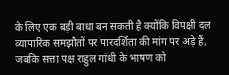के लिए एक बड़ी बाधा बन सकती है क्योंकि विपक्षी दल व्यापारिक समझौतों पर पारदर्शिता की मांग पर अड़े हैं, जबकि सत्ता पक्ष राहुल गांधी के भाषण को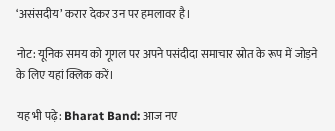‘असंसदीय’ करार देकर उन पर हमलावर है।

नोट: यूनिक समय को गूगल पर अपने पसंदीदा समाचार स्रोत के रूप में जोड़ने के लिए यहां क्लिक करें।

यह भी पढ़े: Bharat Band: आज नए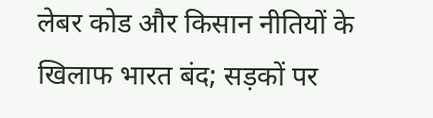लेबर कोड और किसान नीतियों के खिलाफ भारत बंद; सड़कों पर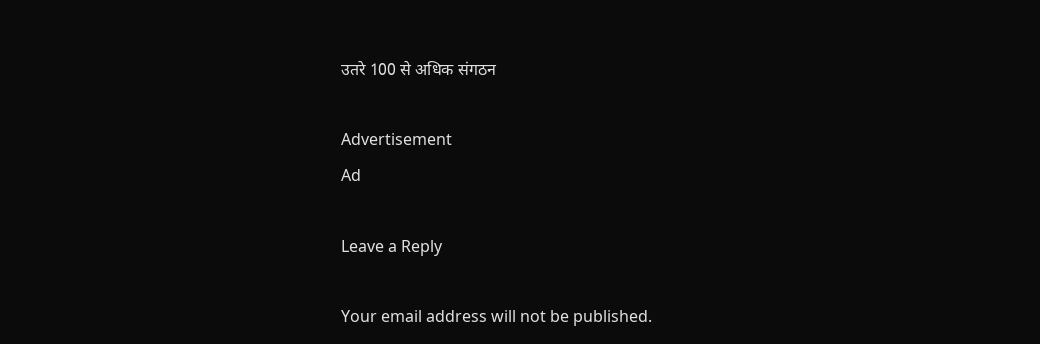उतरे 100 से अधिक संगठन

Advertisement
Ad

Leave a Reply

Your email address will not be published.